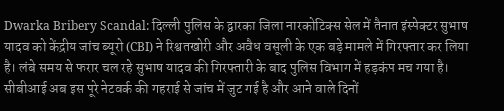Dwarka Bribery Scandal: दिल्ली पुलिस के द्वारका जिला नारकोटिक्स सेल में तैनात इंस्पेक्टर सुभाष यादव को केंद्रीय जांच ब्यूरो (CBI) ने रिश्वतखोरी और अवैध वसूली के एक बड़े मामले में गिरफ्तार कर लिया है। लंबे समय से फरार चल रहे सुभाष यादव की गिरफ्तारी के बाद पुलिस विभाग में हड़कंप मच गया है। सीबीआई अब इस पूरे नेटवर्क की गहराई से जांच में जुट गई है और आने वाले दिनों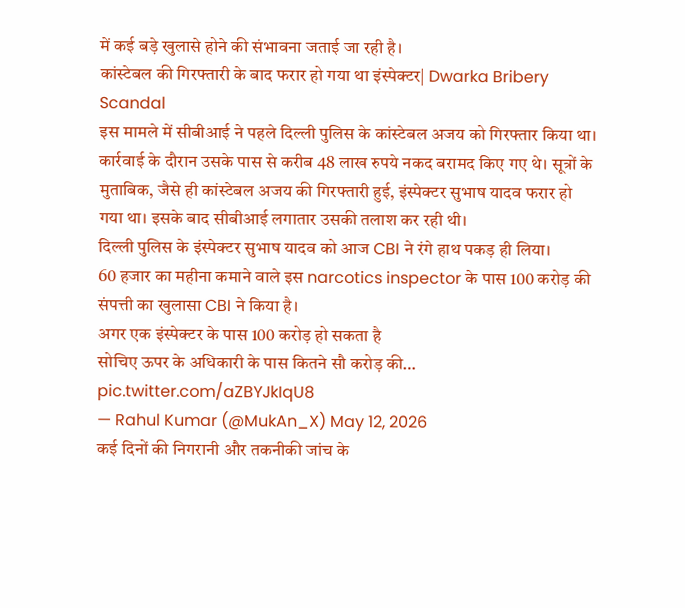में कई बड़े खुलासे होने की संभावना जताई जा रही है।
कांस्टेबल की गिरफ्तारी के बाद फरार हो गया था इंस्पेक्टर| Dwarka Bribery Scandal
इस मामले में सीबीआई ने पहले दिल्ली पुलिस के कांस्टेबल अजय को गिरफ्तार किया था। कार्रवाई के दौरान उसके पास से करीब 48 लाख रुपये नकद बरामद किए गए थे। सूत्रों के मुताबिक, जैसे ही कांस्टेबल अजय की गिरफ्तारी हुई, इंस्पेक्टर सुभाष यादव फरार हो गया था। इसके बाद सीबीआई लगातार उसकी तलाश कर रही थी।
दिल्ली पुलिस के इंस्पेक्टर सुभाष यादव को आज CBI ने रंगे हाथ पकड़ ही लिया।
60 हजार का महीना कमाने वाले इस narcotics inspector के पास 100 करोड़ की संपत्ती का खुलासा CBI ने किया है।
अगर एक इंस्पेक्टर के पास 100 करोड़ हो सकता है
सोचिए ऊपर के अधिकारी के पास कितने सौ करोड़ की… pic.twitter.com/aZBYJkIqU8
— Rahul Kumar (@MukAn_X) May 12, 2026
कई दिनों की निगरानी और तकनीकी जांच के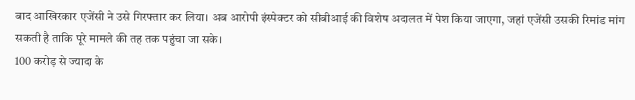बाद आखिरकार एजेंसी ने उसे गिरफ्तार कर लिया। अब आरोपी इंस्पेक्टर को सीबीआई की विशेष अदालत में पेश किया जाएगा, जहां एजेंसी उसकी रिमांड मांग सकती है ताकि पूरे मामले की तह तक पहुंचा जा सके।
100 करोड़ से ज्यादा के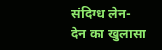संदिग्ध लेन-देन का खुलासा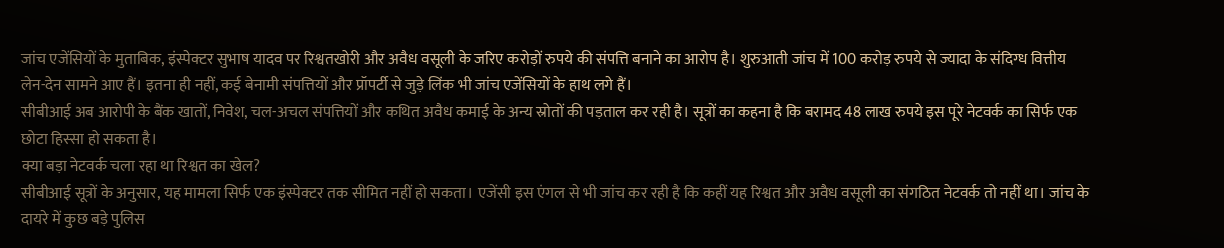जांच एजेंसियों के मुताबिक, इंस्पेक्टर सुभाष यादव पर रिश्वतखोरी और अवैध वसूली के जरिए करोड़ों रुपये की संपत्ति बनाने का आरोप है। शुरुआती जांच में 100 करोड़ रुपये से ज्यादा के संदिग्ध वित्तीय लेन-देन सामने आए हैं। इतना ही नहीं, कई बेनामी संपत्तियों और प्रॉपर्टी से जुड़े लिंक भी जांच एजेंसियों के हाथ लगे हैं।
सीबीआई अब आरोपी के बैंक खातों, निवेश, चल-अचल संपत्तियों और कथित अवैध कमाई के अन्य स्रोतों की पड़ताल कर रही है। सूत्रों का कहना है कि बरामद 48 लाख रुपये इस पूरे नेटवर्क का सिर्फ एक छोटा हिस्सा हो सकता है।
क्या बड़ा नेटवर्क चला रहा था रिश्वत का खेल?
सीबीआई सूत्रों के अनुसार, यह मामला सिर्फ एक इंस्पेक्टर तक सीमित नहीं हो सकता। एजेंसी इस एंगल से भी जांच कर रही है कि कहीं यह रिश्वत और अवैध वसूली का संगठित नेटवर्क तो नहीं था। जांच के दायरे में कुछ बड़े पुलिस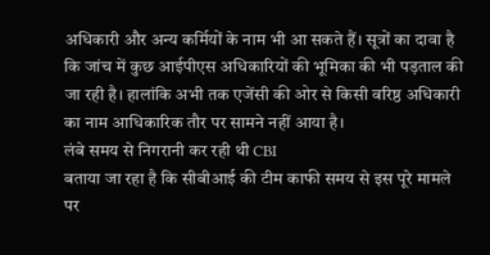अधिकारी और अन्य कर्मियों के नाम भी आ सकते हैं। सूत्रों का दावा है कि जांच में कुछ आईपीएस अधिकारियों की भूमिका की भी पड़ताल की जा रही है। हालांकि अभी तक एजेंसी की ओर से किसी वरिष्ठ अधिकारी का नाम आधिकारिक तौर पर सामने नहीं आया है।
लंबे समय से निगरानी कर रही थी CBI
बताया जा रहा है कि सीबीआई की टीम काफी समय से इस पूरे मामले पर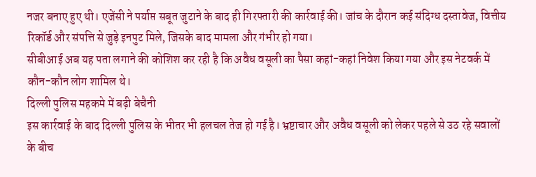नजर बनाए हुए थी। एजेंसी ने पर्याप्त सबूत जुटाने के बाद ही गिरफ्तारी की कार्रवाई की। जांच के दौरान कई संदिग्ध दस्तावेज, वित्तीय रिकॉर्ड और संपत्ति से जुड़े इनपुट मिले, जिसके बाद मामला और गंभीर हो गया।
सीबीआई अब यह पता लगाने की कोशिश कर रही है कि अवैध वसूली का पैसा कहां-कहां निवेश किया गया और इस नेटवर्क में कौन-कौन लोग शामिल थे।
दिल्ली पुलिस महकमे में बढ़ी बेचैनी
इस कार्रवाई के बाद दिल्ली पुलिस के भीतर भी हलचल तेज हो गई है। भ्रष्टाचार और अवैध वसूली को लेकर पहले से उठ रहे सवालों के बीच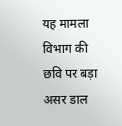यह मामला विभाग की छवि पर बड़ा असर डाल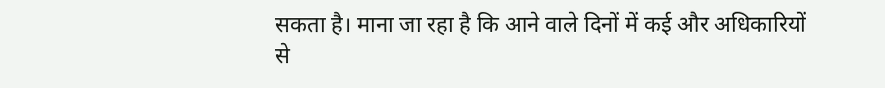सकता है। माना जा रहा है कि आने वाले दिनों में कई और अधिकारियों से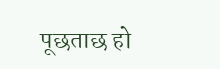पूछताछ हो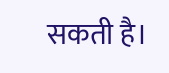सकती है।